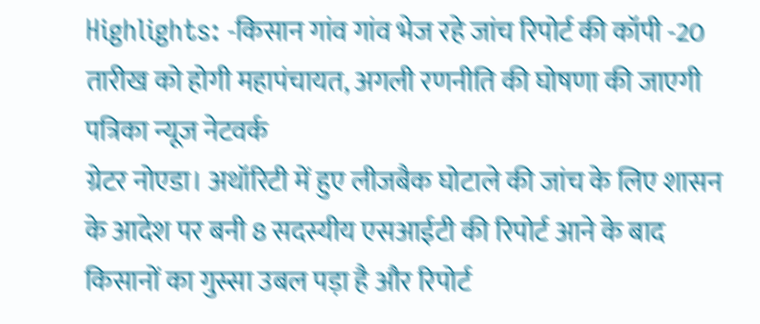Highlights: -किसान गांव गांव भेज रहे जांच रिपोर्ट की कॉपी -20 तारीख को होगी महापंचायत, अगली रणनीति की घोषणा की जाएगी
पत्रिका न्यूज नेटवर्क
ग्रेटर नोएडा। अथॉरिटी में हुए लीजबैक घोटाले की जांच के लिए शासन के आदेश पर बनी 8 सदस्यीय एसआईटी की रिपोर्ट आने के बाद किसानों का गुस्सा उबल पड़ा है और रिपोर्ट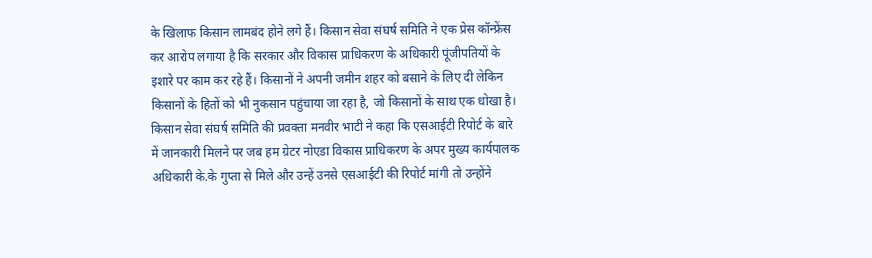के खिलाफ किसान लामबंद होने लगे हैं। किसान सेवा संघर्ष समिति ने एक प्रेस कॉन्फ्रेंस कर आरोप लगाया है कि सरकार और विकास प्राधिकरण के अधिकारी पूंजीपतियों के इशारे पर काम कर रहे हैं। किसानों ने अपनी जमीन शहर को बसाने के लिए दी लेकिन किसानों के हितों को भी नुकसान पहुंचाया जा रहा है, जो किसानों के साथ एक धोखा है।
किसान सेवा संघर्ष समिति की प्रवक्ता मनवीर भाटी ने कहा कि एसआईटी रिपोर्ट के बारे में जानकारी मिलने पर जब हम ग्रेटर नोएडा विकास प्राधिकरण के अपर मुख्य कार्यपालक अधिकारी के.के गुप्ता से मिले और उन्हें उनसे एसआईटी की रिपोर्ट मांगी तो उन्होंने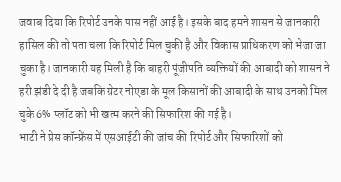जवाब दिया कि रिपोर्ट उनके पास नहीं आई है। इसके बाद हमने शासन से जानकारी हासिल की तो पता चला कि रिपोर्ट मिल चुकी है और विकास प्राधिकरण को भेजा जा चुका है। जानकारी यह मिली है कि बाहरी पूंजीपति व्यक्तियों की आबादी को शासन ने हरी झंडी दे दी है जबकि ग्रेटर नोएडा के मूल किसानों की आबादी के साथ उनको मिल चुके 6% प्लॉट को भी खत्म करने की सिफारिश की गई है।
भाटी ने प्रेस कॉन्फ्रेंस में एसआईटी की जांच की रिपोर्ट और सिफारिशों को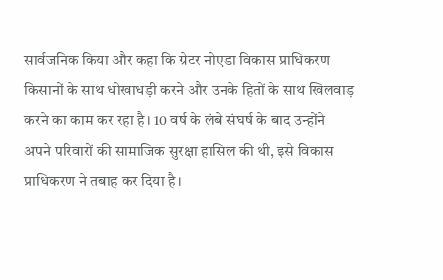सार्वजनिक किया और कहा कि ग्रेटर नोएडा विकास प्राधिकरण किसानों के साथ धोखाधड़ी करने और उनके हितों के साथ खिलवाड़ करने का काम कर रहा है। 10 वर्ष के लंबे संघर्ष के बाद उन्होंने अपने परिवारों की सामाजिक सुरक्षा हासिल की थी, इसे विकास प्राधिकरण ने तबाह कर दिया है।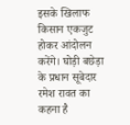इसके खिलाफ किसान एकजुट होकर आंदोलन करेंगे। घोड़ी बछेड़ा के प्रधान सूबेदार रमेश रावत का कहना है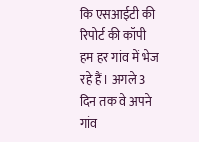कि एसआईटी की रिपोर्ट की कॉपी हम हर गांव में भेज रहे हैं। अगले 3 दिन तक वे अपने गांव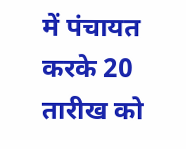में पंचायत करके 20 तारीख को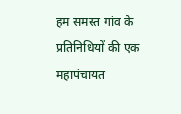हम समस्त गांव के प्रतिनिधियों की एक महापंचायत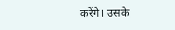करेंगे। उसके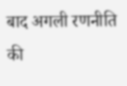बाद अगली रणनीति की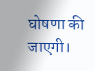घोषणा की जाएगी।